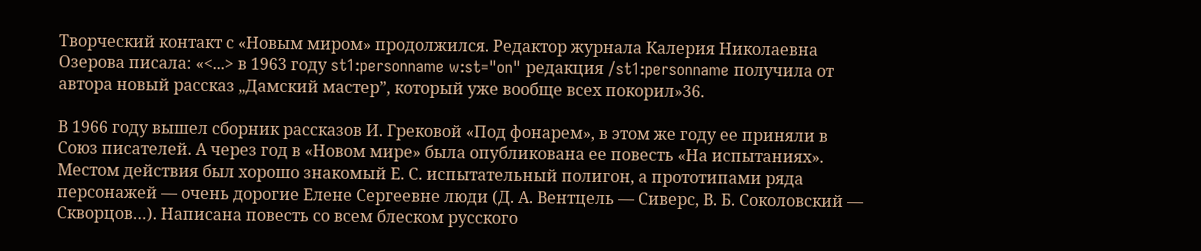Творческий контакт с «Новым миром» продолжился. Редактор журнала Калерия Николаевна Озерова писала: «<...> в 1963 году st1:personname w:st="on" редакция /st1:personname получила от автора новый рассказ „Дамский мастер”, который уже вообще всех покорил»36.

В 1966 году вышел сборник рассказов И. Грековой «Под фонарем», в этом же году ее приняли в Союз писателей. А через год в «Новом мире» была опубликована ее повесть «На испытаниях». Местом действия был хорошо знакомый Е. С. испытательный полигон, а прототипами ряда персонажей — очень дорогие Елене Сергеевне люди (Д. А. Вентцель — Сиверс, В. Б. Соколовский — Скворцов…). Написана повесть со всем блеском русского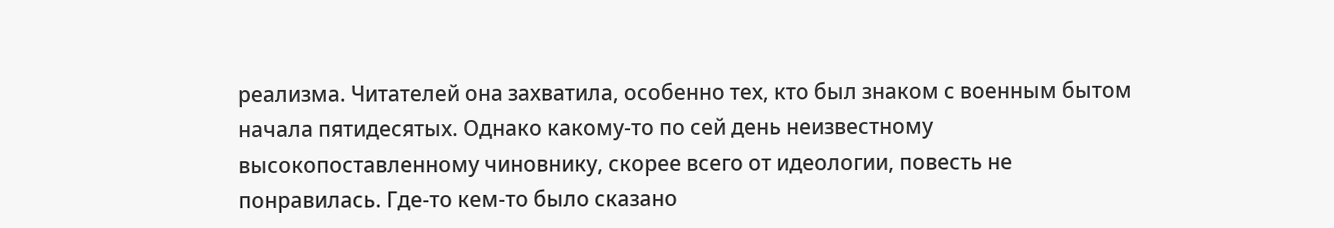реализма. Читателей она захватила, особенно тех, кто был знаком с военным бытом начала пятидесятых. Однако какому-то по сей день неизвестному высокопоставленному чиновнику, скорее всего от идеологии, повесть не понравилась. Где-то кем-то было сказано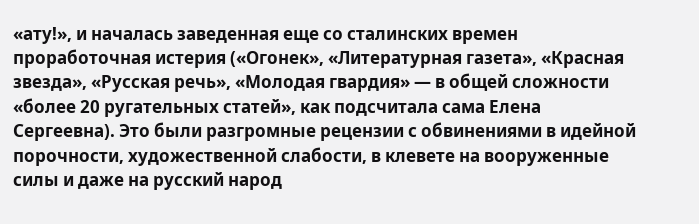«ату!», и началась заведенная еще со сталинских времен проработочная истерия («Огонек», «Литературная газета», «Красная звезда», «Русская речь», «Молодая гвардия» — в общей сложности «более 20 ругательных статей», как подсчитала сама Елена Сергеевна). Это были разгромные рецензии с обвинениями в идейной порочности, художественной слабости, в клевете на вооруженные силы и даже на русский народ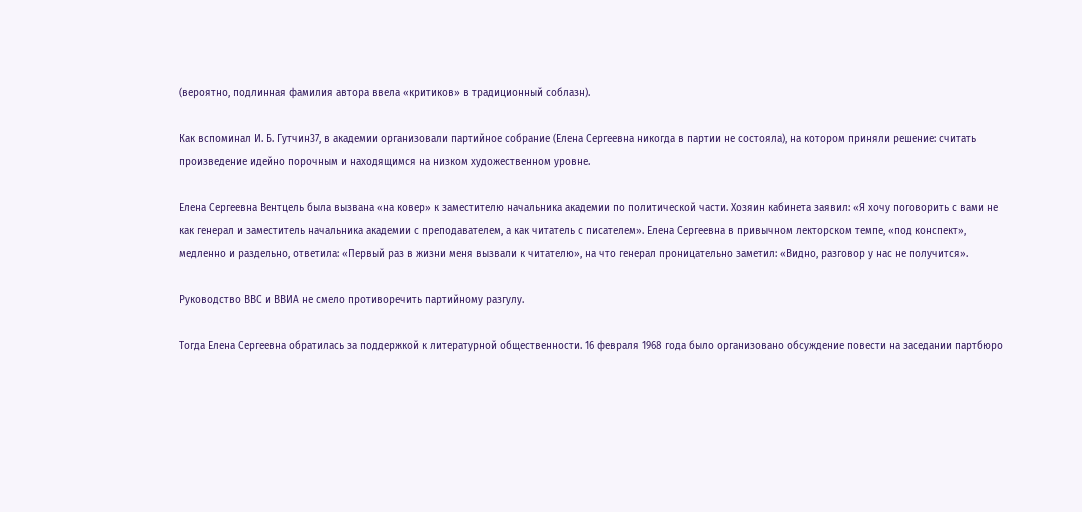(вероятно, подлинная фамилия автора ввела «критиков» в традиционный соблазн).

Как вспоминал И. Б. Гутчин37, в академии организовали партийное собрание (Елена Сергеевна никогда в партии не состояла), на котором приняли решение: считать произведение идейно порочным и находящимся на низком художественном уровне.

Елена Сергеевна Вентцель была вызвана «на ковер» к заместителю начальника академии по политической части. Хозяин кабинета заявил: «Я хочу поговорить с вами не как генерал и заместитель начальника академии с преподавателем, а как читатель с писателем». Елена Сергеевна в привычном лекторском темпе, «под конспект», медленно и раздельно, ответила: «Первый раз в жизни меня вызвали к читателю», на что генерал проницательно заметил: «Видно, разговор у нас не получится».

Руководство ВВС и ВВИА не смело противоречить партийному разгулу.

Тогда Елена Сергеевна обратилась за поддержкой к литературной общественности. 16 февраля 1968 года было организовано обсуждение повести на заседании партбюро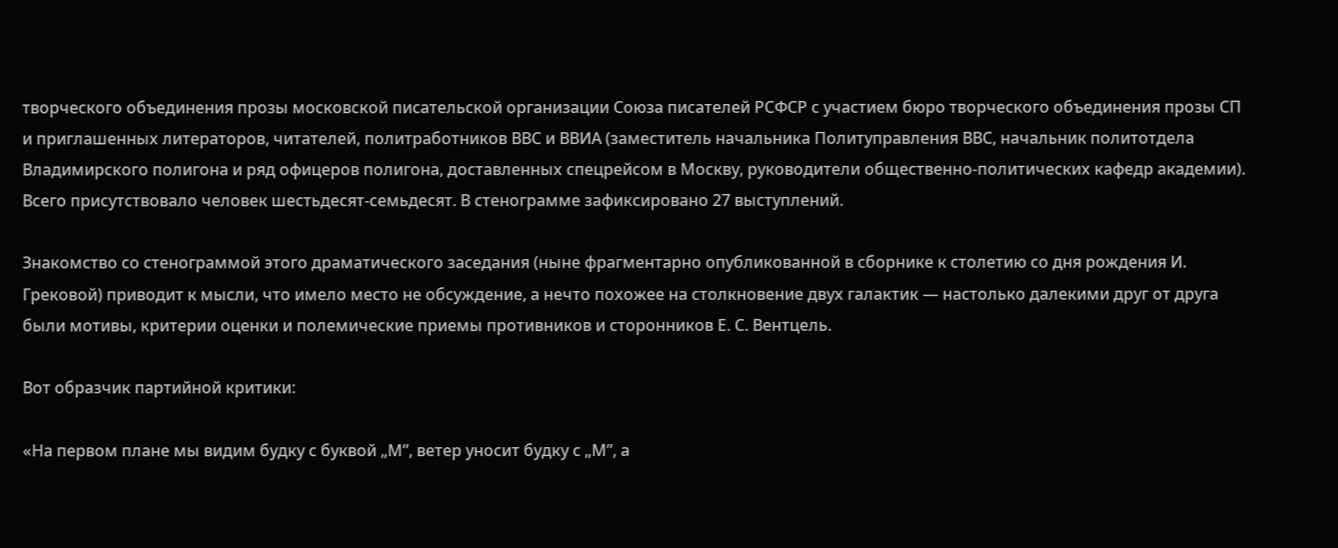творческого объединения прозы московской писательской организации Союза писателей РСФСР с участием бюро творческого объединения прозы СП и приглашенных литераторов, читателей, политработников ВВС и ВВИА (заместитель начальника Политуправления ВВС, начальник политотдела Владимирского полигона и ряд офицеров полигона, доставленных спецрейсом в Москву, руководители общественно-политических кафедр академии). Всего присутствовало человек шестьдесят-семьдесят. В стенограмме зафиксировано 27 выступлений.

Знакомство со стенограммой этого драматического заседания (ныне фрагментарно опубликованной в сборнике к столетию со дня рождения И. Грековой) приводит к мысли, что имело место не обсуждение, а нечто похожее на столкновение двух галактик — настолько далекими друг от друга были мотивы, критерии оценки и полемические приемы противников и сторонников Е. С. Вентцель.

Вот образчик партийной критики:

«На первом плане мы видим будку с буквой „М”, ветер уносит будку с „М”, а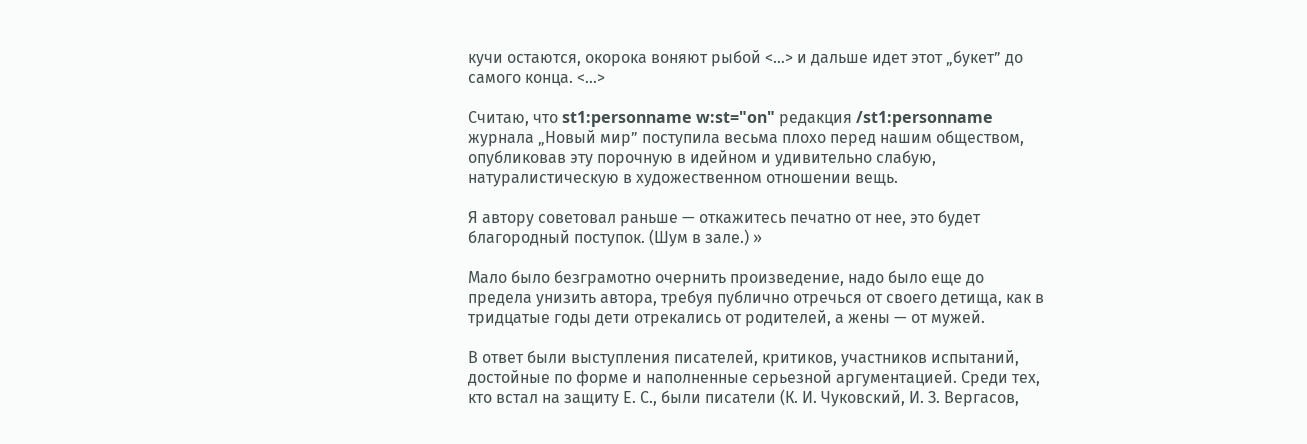кучи остаются, окорока воняют рыбой <…> и дальше идет этот „букет” до самого конца. <…>

Считаю, что st1:personname w:st="on" редакция /st1:personname журнала „Новый мир” поступила весьма плохо перед нашим обществом, опубликовав эту порочную в идейном и удивительно слабую, натуралистическую в художественном отношении вещь.

Я автору советовал раньше — откажитесь печатно от нее, это будет благородный поступок. (Шум в зале.) »

Мало было безграмотно очернить произведение, надо было еще до предела унизить автора, требуя публично отречься от своего детища, как в тридцатые годы дети отрекались от родителей, а жены — от мужей.

В ответ были выступления писателей, критиков, участников испытаний, достойные по форме и наполненные серьезной аргументацией. Среди тех, кто встал на защиту Е. С., были писатели (К. И. Чуковский, И. З. Вергасов,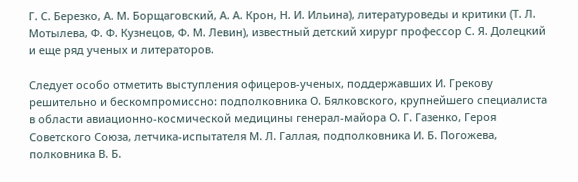Г. С. Березко, А. М. Борщаговский, А. А. Крон, Н. И. Ильина), литературоведы и критики (Т. Л. Мотылева, Ф. Ф. Кузнецов, Ф. М. Левин), известный детский хирург профессор С. Я. Долецкий и еще ряд ученых и литераторов.

Следует особо отметить выступления офицеров-ученых, поддержавших И. Грекову решительно и бескомпромиссно: подполковника О. Бялковского, крупнейшего специалиста в области авиационно-космической медицины генерал-майора О. Г. Газенко, Героя Советского Союза, летчика-испытателя М. Л. Галлая, подполковника И. Б. Погожева, полковника В. Б.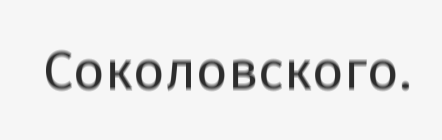Соколовского.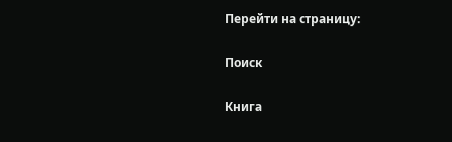Перейти на страницу:

Поиск

Книга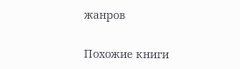жанров

Похожие книги